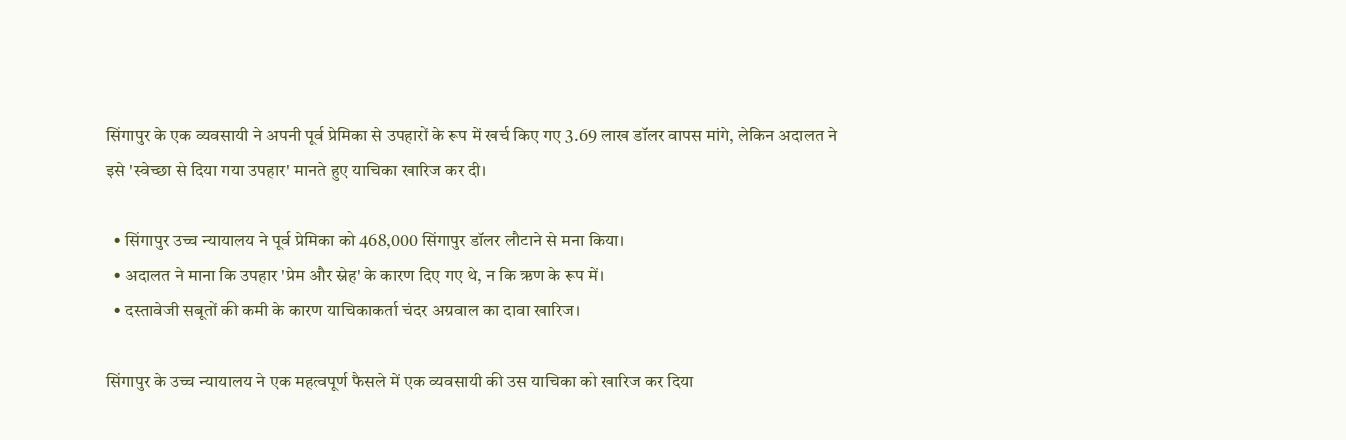सिंगापुर के एक व्यवसायी ने अपनी पूर्व प्रेमिका से उपहारों के रूप में खर्च किए गए 3.69 लाख डॉलर वापस मांगे, लेकिन अदालत ने इसे 'स्वेच्छा से दिया गया उपहार' मानते हुए याचिका खारिज कर दी।

  • सिंगापुर उच्च न्यायालय ने पूर्व प्रेमिका को 468,000 सिंगापुर डॉलर लौटाने से मना किया।
  • अदालत ने माना कि उपहार 'प्रेम और स्नेह' के कारण दिए गए थे, न कि ऋण के रूप में।
  • दस्तावेजी सबूतों की कमी के कारण याचिकाकर्ता चंदर अग्रवाल का दावा खारिज।

सिंगापुर के उच्च न्यायालय ने एक महत्वपूर्ण फैसले में एक व्यवसायी की उस याचिका को खारिज कर दिया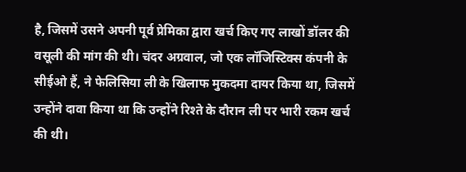है, जिसमें उसने अपनी पूर्व प्रेमिका द्वारा खर्च किए गए लाखों डॉलर की वसूली की मांग की थी। चंदर अग्रवाल, जो एक लॉजिस्टिक्स कंपनी के सीईओ हैं, ने फेलिसिया ली के खिलाफ मुकदमा दायर किया था, जिसमें उन्होंने दावा किया था कि उन्होंने रिश्ते के दौरान ली पर भारी रकम खर्च की थी।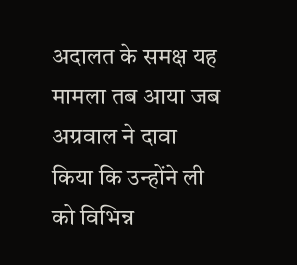अदालत के समक्ष यह मामला तब आया जब अग्रवाल ने दावा किया कि उन्होंने ली को विभिन्न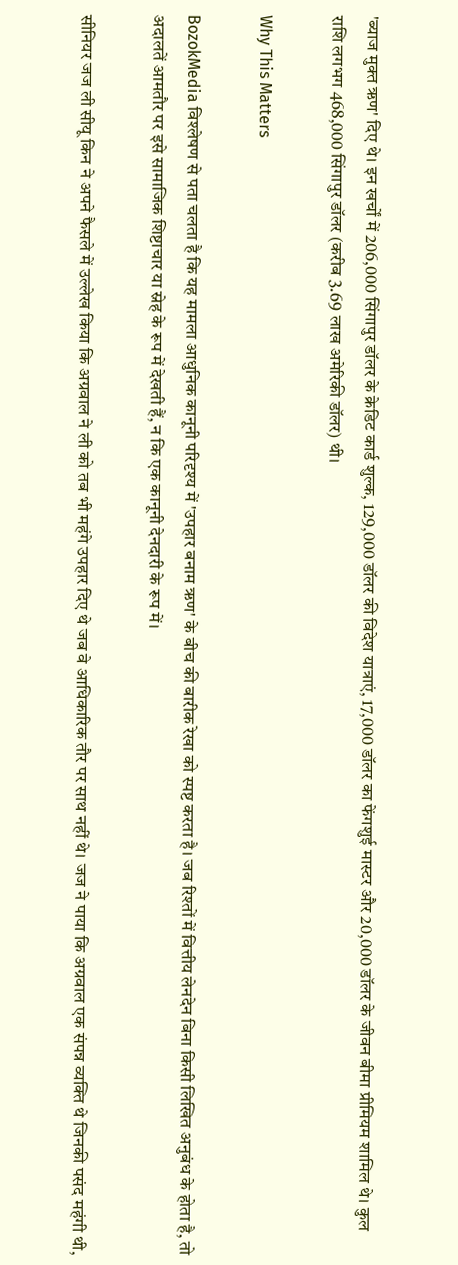'ब्याज मुक्त ऋण' दिए थे। इन खर्चों में 206,000 सिंगापुर डॉलर के क्रेडिट कार्ड शुल्क, 129,000 डॉलर की विदेश यात्राएं, 17,000 डॉलर का फेंगशुई मास्टर और 20,000 डॉलर के जीवन बीमा प्रीमियम शामिल थे। कुल राशि लगभग 468,000 सिंगापुर डॉलर (करीब 3.69 लाख अमेरिकी डॉलर) थी।

Why This Matters

BozokMedia विश्लेषण से पता चलता है कि यह मामला आधुनिक कानूनी परिदृश्य में 'उपहार बनाम ऋण' के बीच की बारीक रेखा को स्पष्ट करता है। जब रिश्तों में वित्तीय लेनदेन बिना किसी लिखित अनुबंध के होता है, तो अदालतें आमतौर पर इसे सामाजिक शिष्टाचार या स्नेह के रूप में देखती हैं, न कि एक कानूनी देनदारी के रूप में।

सीनियर जज ली सीयू किन ने अपने फैसले में उल्लेख किया कि अग्रवाल ने ली को तब भी महंगे उपहार दिए थे जब वे आधिकारिक तौर पर साथ नहीं थे। जज ने पाया कि अग्रवाल एक संपन्न व्यक्ति थे जिनकी पसंद महंगी थी,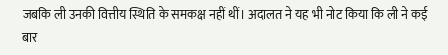जबकि ली उनकी वित्तीय स्थिति के समकक्ष नहीं थीं। अदालत ने यह भी नोट किया कि ली ने कई बार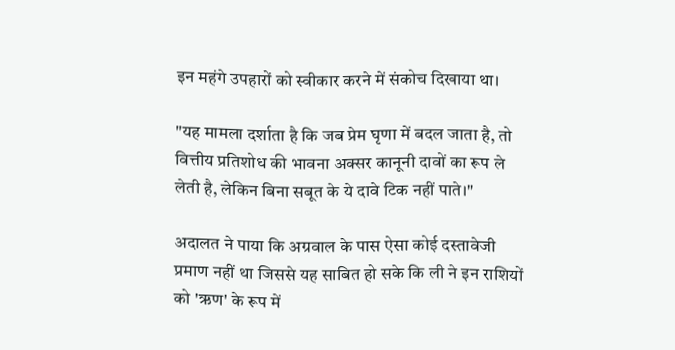इन महंगे उपहारों को स्वीकार करने में संकोच दिखाया था।

"यह मामला दर्शाता है कि जब प्रेम घृणा में बदल जाता है, तो वित्तीय प्रतिशोध की भावना अक्सर कानूनी दावों का रूप ले लेती है, लेकिन बिना सबूत के ये दावे टिक नहीं पाते।"

अदालत ने पाया कि अग्रवाल के पास ऐसा कोई दस्तावेजी प्रमाण नहीं था जिससे यह साबित हो सके कि ली ने इन राशियों को 'ऋण' के रूप में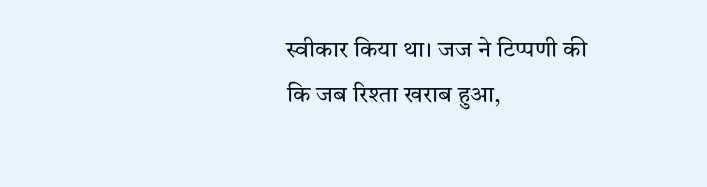स्वीकार किया था। जज ने टिप्पणी की कि जब रिश्ता खराब हुआ,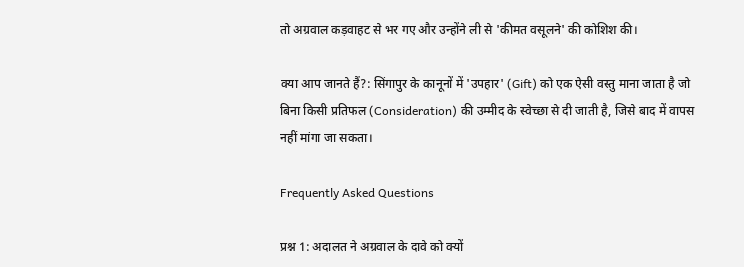तो अग्रवाल कड़वाहट से भर गए और उन्होंने ली से 'कीमत वसूलने' की कोशिश की।

क्या आप जानते हैं?: सिंगापुर के कानूनों में 'उपहार' (Gift) को एक ऐसी वस्तु माना जाता है जो बिना किसी प्रतिफल (Consideration) की उम्मीद के स्वेच्छा से दी जाती है, जिसे बाद में वापस नहीं मांगा जा सकता।

Frequently Asked Questions

प्रश्न 1: अदालत ने अग्रवाल के दावे को क्यों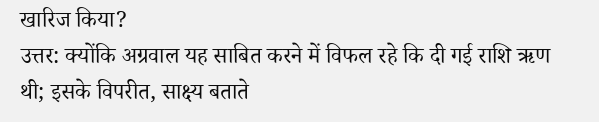खारिज किया?
उत्तर: क्योंकि अग्रवाल यह साबित करने में विफल रहे कि दी गई राशि ऋण थी; इसके विपरीत, साक्ष्य बताते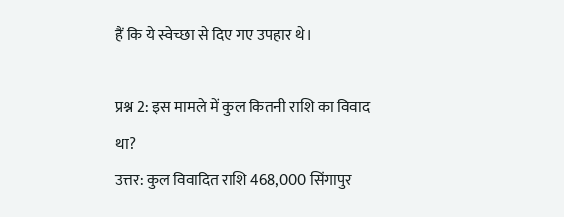हैं कि ये स्वेच्छा से दिए गए उपहार थे।

प्रश्न 2: इस मामले में कुल कितनी राशि का विवाद था?
उत्तर: कुल विवादित राशि 468,000 सिंगापुर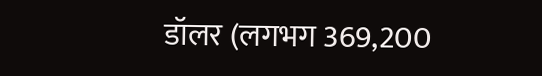डॉलर (लगभग 369,200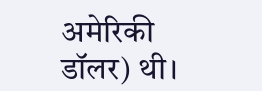अमेरिकी डॉलर) थी।